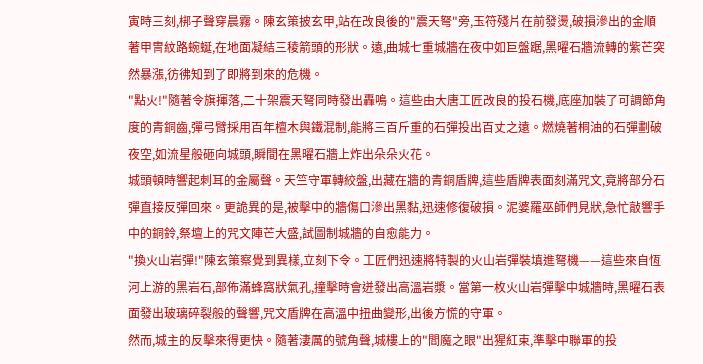寅時三刻,梆子聲穿晨霧。陳玄策披玄甲,站在改良後的"震天弩"旁,玉符殘片在前發燙,破損滲出的金順著甲冑紋路蜿蜒,在地面凝結三稜箭頭的形狀。遠,曲城七重城牆在夜中如巨盤踞,黑曜石牆流轉的紫芒突然暴漲,彷彿知到了即將到來的危機。
"點火!"隨著令旗揮落,二十架震天弩同時發出轟鳴。這些由大唐工匠改良的投石機,底座加裝了可調節角度的青銅齒,彈弓臂採用百年檀木與鐵混制,能將三百斤重的石彈投出百丈之遠。燃燒著桐油的石彈劃破夜空,如流星般砸向城頭,瞬間在黑曜石牆上炸出朵朵火花。
城頭頓時響起刺耳的金屬聲。天竺守軍轉絞盤,出藏在牆的青銅盾牌,這些盾牌表面刻滿咒文,竟將部分石彈直接反彈回來。更詭異的是,被擊中的牆傷口滲出黑黏,迅速修復破損。泥婆羅巫師們見狀,急忙敲響手中的銅鈴,祭壇上的咒文陣芒大盛,試圖制城牆的自愈能力。
"換火山岩彈!"陳玄策察覺到異樣,立刻下令。工匠們迅速將特製的火山岩彈裝填進弩機——這些來自恆河上游的黑岩石,部佈滿蜂窩狀氣孔,撞擊時會迸發出高溫岩漿。當第一枚火山岩彈擊中城牆時,黑曜石表面發出玻璃碎裂般的聲響,咒文盾牌在高溫中扭曲變形,出後方慌的守軍。
然而,城主的反擊來得更快。隨著淒厲的號角聲,城樓上的"閻魔之眼"出猩紅束,準擊中聯軍的投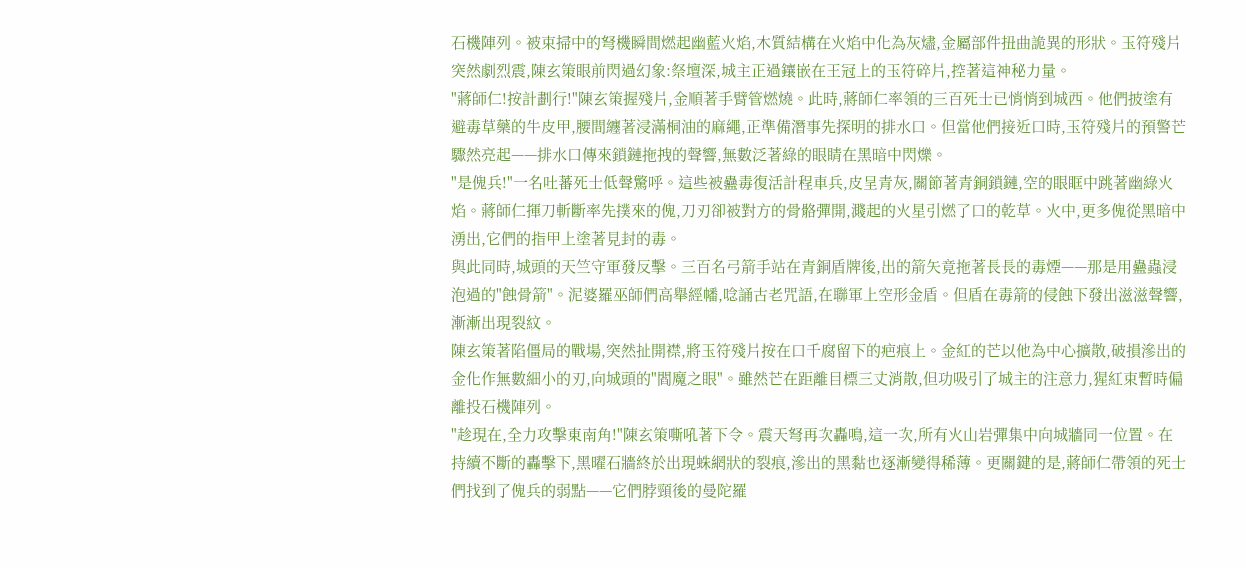石機陣列。被束掃中的弩機瞬間燃起幽藍火焰,木質結構在火焰中化為灰燼,金屬部件扭曲詭異的形狀。玉符殘片突然劇烈震,陳玄策眼前閃過幻象:祭壇深,城主正過鑲嵌在王冠上的玉符碎片,控著這神秘力量。
"蔣師仁!按計劃行!"陳玄策握殘片,金順著手臂管燃燒。此時,蔣師仁率領的三百死士已悄悄到城西。他們披塗有避毒草藥的牛皮甲,腰間纏著浸滿桐油的麻繩,正準備潛事先探明的排水口。但當他們接近口時,玉符殘片的預警芒驟然亮起——排水口傳來鎖鏈拖拽的聲響,無數泛著綠的眼睛在黑暗中閃爍。
"是傀兵!"一名吐蕃死士低聲驚呼。這些被蠱毒復活計程車兵,皮呈青灰,關節著青銅鎖鏈,空的眼眶中跳著幽綠火焰。蔣師仁揮刀斬斷率先撲來的傀,刀刃卻被對方的骨骼彈開,濺起的火星引燃了口的乾草。火中,更多傀從黑暗中湧出,它們的指甲上塗著見封的毒。
與此同時,城頭的天竺守軍發反擊。三百名弓箭手站在青銅盾牌後,出的箭矢竟拖著長長的毒煙——那是用蠱蟲浸泡過的"蝕骨箭"。泥婆羅巫師們高舉經幡,唸誦古老咒語,在聯軍上空形金盾。但盾在毒箭的侵蝕下發出滋滋聲響,漸漸出現裂紋。
陳玄策著陷僵局的戰場,突然扯開襟,將玉符殘片按在口千腐留下的疤痕上。金紅的芒以他為中心擴散,破損滲出的金化作無數細小的刃,向城頭的"閻魔之眼"。雖然芒在距離目標三丈消散,但功吸引了城主的注意力,猩紅束暫時偏離投石機陣列。
"趁現在,全力攻擊東南角!"陳玄策嘶吼著下令。震天弩再次轟鳴,這一次,所有火山岩彈集中向城牆同一位置。在持續不斷的轟擊下,黑曜石牆終於出現蛛網狀的裂痕,滲出的黑黏也逐漸變得稀薄。更關鍵的是,蔣師仁帶領的死士們找到了傀兵的弱點——它們脖頸後的曼陀羅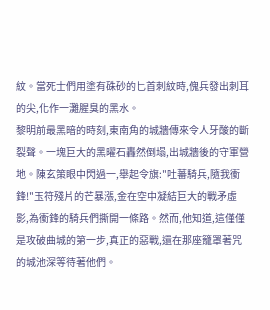紋。當死士們用塗有硃砂的匕首刺紋時,傀兵發出刺耳的尖,化作一灘腥臭的黑水。
黎明前最黑暗的時刻,東南角的城牆傳來令人牙酸的斷裂聲。一塊巨大的黑曜石轟然倒塌,出城牆後的守軍營地。陳玄策眼中閃過一,舉起令旗:"吐蕃騎兵,隨我衝鋒!"玉符殘片的芒暴漲,金在空中凝結巨大的戰矛虛影,為衝鋒的騎兵們撕開一條路。然而,他知道,這僅僅是攻破曲城的第一步,真正的惡戰,還在那座籠罩著咒的城池深等待著他們。